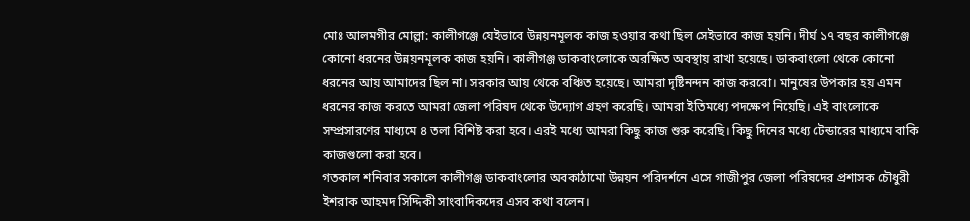মোঃ আলমগীর মোল্লা: কালীগঞ্জে যেইভাবে উন্নয়নমূলক কাজ হওয়ার কথা ছিল সেইভাবে কাজ হয়নি। দীর্ঘ ১৭ বছর কালীগঞ্জে কোনো ধরনের উন্নয়নমূলক কাজ হয়নি। কালীগঞ্জ ডাকবাংলোকে অরক্ষিত অবস্থায় রাখা হয়েছে। ডাকবাংলো থেকে কোনো ধরনের আয় আমাদের ছিল না। সরকার আয় থেকে বঞ্চিত হয়েছে। আমরা দৃষ্টিনন্দন কাজ করবো। মানুষের উপকার হয় এমন ধরনের কাজ করতে আমরা জেলা পরিষদ থেকে উদ্যোগ গ্রহণ করেছি। আমরা ইতিমধ্যে পদক্ষেপ নিয়েছি। এই বাংলোকে সম্প্রসারণের মাধ্যমে ৪ তলা বিশিষ্ট করা হবে। এরই মধ্যে আমরা কিছু কাজ শুরু করেছি। কিছু দিনের মধ্যে টেন্ডারের মাধ্যমে বাকি কাজগুলো করা হবে।
গতকাল শনিবার সকালে কালীগঞ্জ ডাকবাংলোর অবকাঠামো উন্নয়ন পরিদর্শনে এসে গাজীপুর জেলা পরিষদের প্রশাসক চৌধুরী ইশরাক আহমদ সিদ্দিকী সাংবাদিকদের এসব কথা বলেন।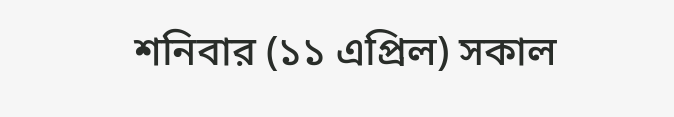শনিবার (১১ এপ্রিল) সকাল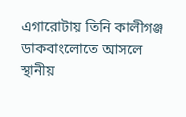এগারোটায় তিনি কালীগঞ্জ ডাকবাংলোতে আসলে স্থানীয়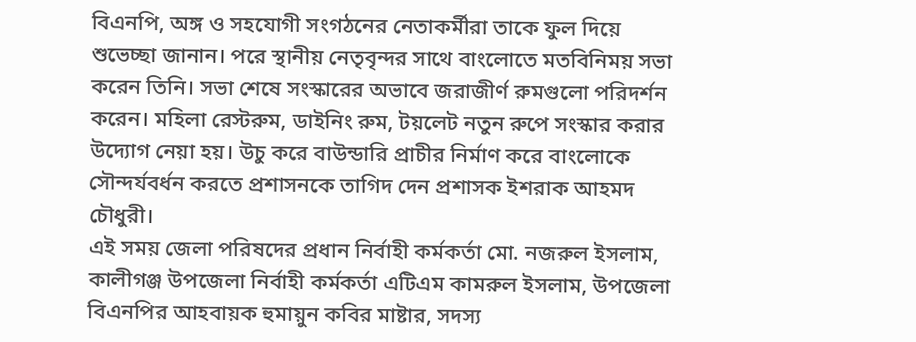বিএনপি, অঙ্গ ও সহযোগী সংগঠনের নেতাকর্মীরা তাকে ফুল দিয়ে শুভেচ্ছা জানান। পরে স্থানীয় নেতৃবৃন্দর সাথে বাংলোতে মতবিনিময় সভা করেন তিনি। সভা শেষে সংস্কারের অভাবে জরাজীর্ণ রুমগুলো পরিদর্শন করেন। মহিলা রেস্টরুম, ডাইনিং রুম, টয়লেট নতুন রুপে সংস্কার করার উদ্যোগ নেয়া হয়। উচু করে বাউন্ডারি প্রাচীর নির্মাণ করে বাংলোকে সৌন্দর্যবর্ধন করতে প্রশাসনকে তাগিদ দেন প্রশাসক ইশরাক আহমদ চৌধুরী।
এই সময় জেলা পরিষদের প্রধান নির্বাহী কর্মকর্তা মো. নজরুল ইসলাম, কালীগঞ্জ উপজেলা নির্বাহী কর্মকর্তা এটিএম কামরুল ইসলাম, উপজেলা বিএনপির আহবায়ক হুমায়ুন কবির মাষ্টার, সদস্য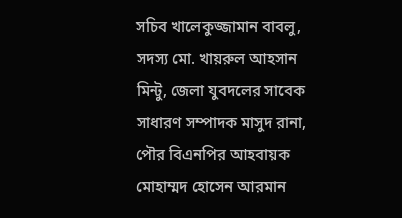সচিব খালেকুজ্জামান বাবলু, সদস্য মো. খায়রুল আহসান মিন্টু, জেলা যুবদলের সাবেক সাধারণ সম্পাদক মাসুদ রানা, পৌর বিএনপির আহবায়ক মোহাম্মদ হোসেন আরমান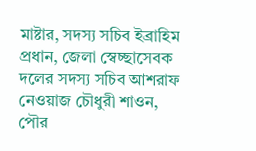মাষ্টার, সদস্য সচিব ইব্রাহিম প্রধান, জেলা স্বেচ্ছাসেবক দলের সদস্য সচিব আশরাফ নেওয়াজ চৌধুরী শাওন, পৌর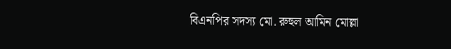বিএনপির সদস্য মো. রুহুল আমিন মোল্লা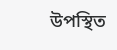উপস্থিত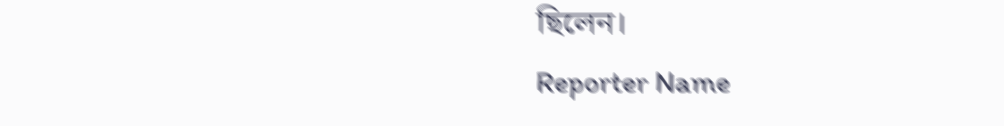ছিলেন।
Reporter Name